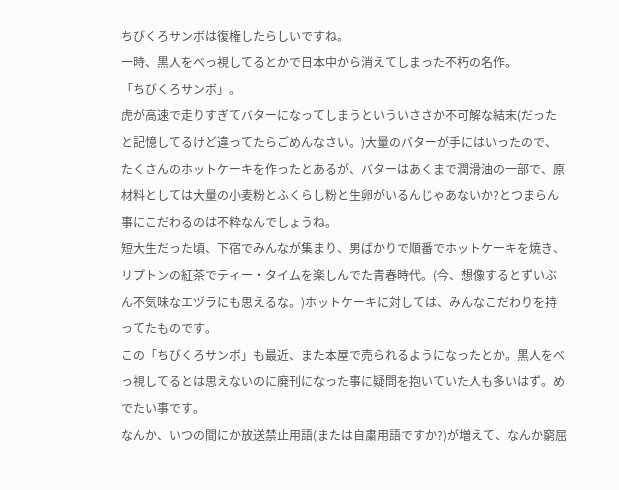ちびくろサンボは復権したらしいですね。
一時、黒人をべっ視してるとかで日本中から消えてしまった不朽の名作。
「ちびくろサンボ」。
虎が高速で走りすぎてバターになってしまうといういささか不可解な結末(だったと記憶してるけど違ってたらごめんなさい。)大量のバターが手にはいったので、たくさんのホットケーキを作ったとあるが、バターはあくまで潤滑油の一部で、原材料としては大量の小麦粉とふくらし粉と生卵がいるんじゃあないか?とつまらん事にこだわるのは不粋なんでしょうね。
短大生だった頃、下宿でみんなが集まり、男ばかりで順番でホットケーキを焼き、リプトンの紅茶でティー・タイムを楽しんでた青春時代。(今、想像するとずいぶん不気味なエヅラにも思えるな。)ホットケーキに対しては、みんなこだわりを持ってたものです。
この「ちびくろサンボ」も最近、また本屋で売られるようになったとか。黒人をべっ視してるとは思えないのに廃刊になった事に疑問を抱いていた人も多いはず。めでたい事です。
なんか、いつの間にか放送禁止用語(または自粛用語ですか?)が増えて、なんか窮屈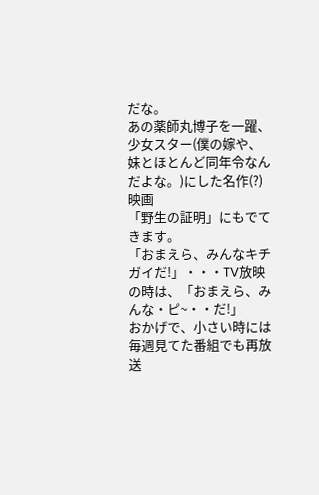だな。
あの薬師丸博子を一躍、少女スター(僕の嫁や、妹とほとんど同年令なんだよな。)にした名作(?)映画
「野生の証明」にもでてきます。
「おまえら、みんなキチガイだ!」・・・TV放映の時は、「おまえら、みんな・ピ~・・だ!」
おかげで、小さい時には毎週見てた番組でも再放送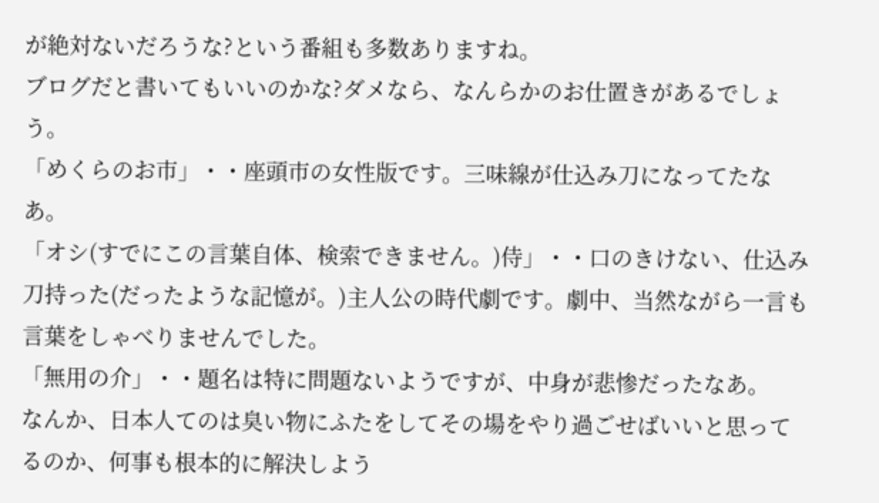が絶対ないだろうな?という番組も多数ありますね。
ブログだと書いてもいいのかな?ダメなら、なんらかのお仕置きがあるでしょう。
「めくらのお市」・・座頭市の女性版です。三味線が仕込み刀になってたなあ。
「オシ(すでにこの言葉自体、検索できません。)侍」・・口のきけない、仕込み刀持った(だったような記憶が。)主人公の時代劇です。劇中、当然ながら一言も言葉をしゃべりませんでした。
「無用の介」・・題名は特に問題ないようですが、中身が悲惨だったなあ。
なんか、日本人てのは臭い物にふたをしてその場をやり過ごせばいいと思ってるのか、何事も根本的に解決しよう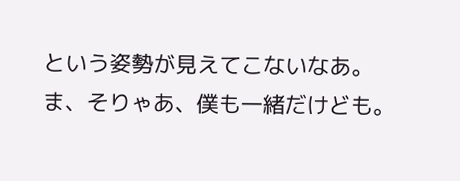という姿勢が見えてこないなあ。
ま、そりゃあ、僕も一緒だけども。